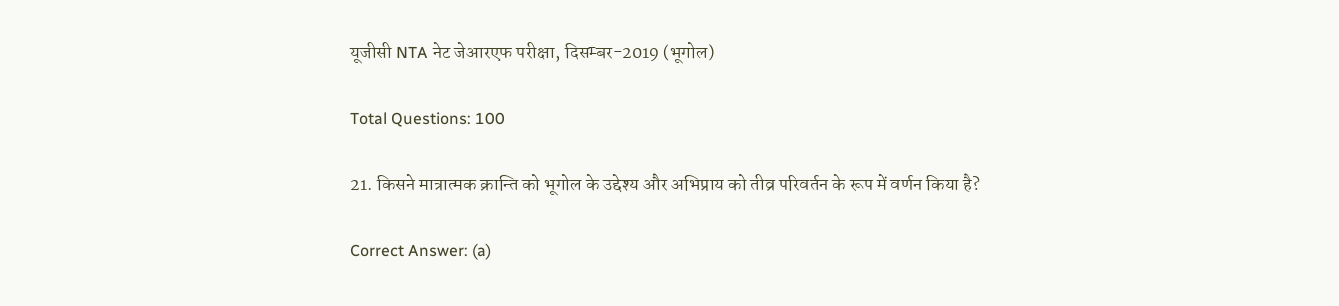यूजीसी NTA नेट जेआरएफ परीक्षा, दिसम्बर-2019 (भूगोल)

Total Questions: 100

21. किसने मात्रात्मक क्रान्ति को भूगोल के उद्देश्य और अभिप्राय को तीव्र परिवर्तन के रूप में वर्णन किया है?

Correct Answer: (a)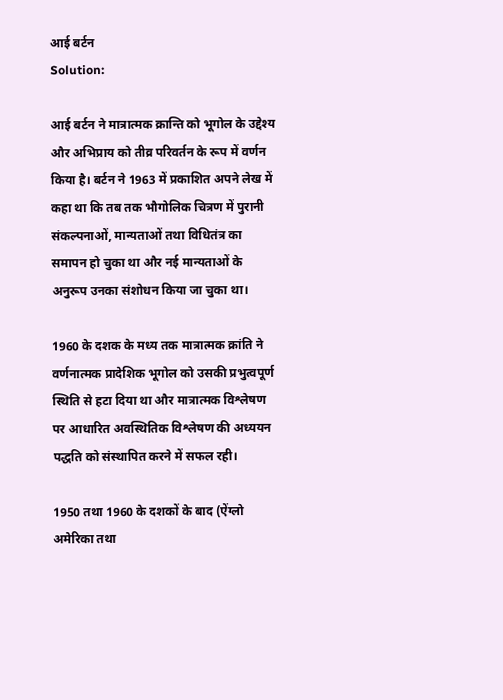आई बर्टन
Solution:

आई बर्टन ने मात्रात्मक क्रान्ति को भूगोल के उद्देश्य और अभिप्राय को तीव्र परिवर्तन के रूप में वर्णन किया है। बर्टन ने 1963 में प्रकाशित अपने लेख में कहा था कि तब तक भौगोलिक चित्रण में पुरानी संकल्पनाओं, मान्यताओं तथा विधितंत्र का समापन हो चुका था और नई मान्यताओं के अनुरूप उनका संशोधन किया जा चुका था।

1960 के दशक के मध्य तक मात्रात्मक क्रांति ने वर्णनात्मक प्रादेशिक भूगोल को उसकी प्रभुत्वपूर्ण स्थिति से हटा दिया था और मात्रात्मक विश्लेषण पर आधारित अवस्थितिक विश्लेषण की अध्ययन पद्धति को संस्थापित करने में सफल रही।

1950 तथा 1960 के दशकों के बाद (ऐंग्लो अमेरिका तथा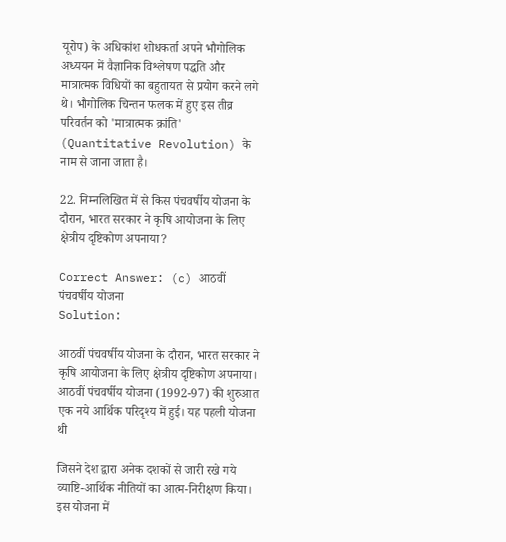यूरोप) के अधिकांश शोधकर्ता अपने भौगोलिक अध्ययन में वैज्ञानिक विश्लेषण पद्धति और मात्रात्मक विधियों का बहुतायत से प्रयोग करने लगे थे। भौगोलिक चिन्तन फलक में हुए इस तीव्र परिवर्तन को 'मात्रात्मक क्रांति' (Quantitative Revolution) के नाम से जाना जाता है।

22. निम्नलिखित में से किस पंचवर्षीय योजना के दौरान, भारत सरकार ने कृषि आयोजना के लिए क्षेत्रीय दृष्टिकोण अपनाया?

Correct Answer: (c) आठवीं पंचवर्षीय योजना
Solution:

आठवीं पंचवर्षीय योजना के दौरान, भारत सरकार ने कृषि आयोजना के लिए क्षेत्रीय दृष्टिकोण अपनाया। आठवीं पंचवर्षीय योजना (1992-97) की शुरुआत एक नये आर्थिक परिदृश्य में हुई। यह पहली योजना थी

जिसने देश द्वारा अनेक दशकों से जारी रखे गये व्याष्टि-आर्थिक नीतियों का आत्म-निरीक्षण किया। इस योजना में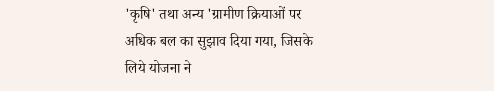'कृषि' तथा अन्य 'ग्रामीण क्रियाओं पर अधिक बल का सुझाव दिया गया, जिसके लिये योजना ने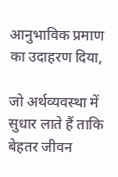आनुभाविक प्रमाण का उदाहरण दिया,

जो अर्थव्यवस्था में सुधार लाते हैं ताकि बेहतर जीवन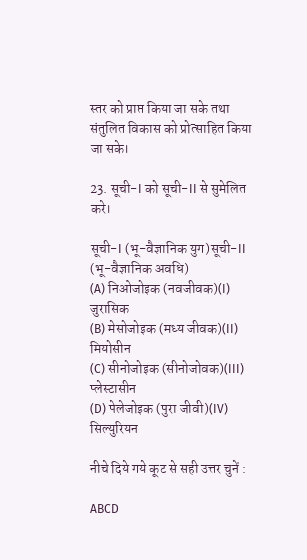स्तर को प्राप्त किया जा सके तथा संतुलित विकास को प्रोत्साहित किया जा सके।

23. सूची-I को सूची-II से सुमेलित करे।

सूची-I (भू-वैज्ञानिक युग)सूची-II (भू-वैज्ञानिक अवधि)
(A) निओजोइक (नवजीवक)(I) जुरासिक
(B) मेसोजोइक (मध्य जीवक)(II) मियोसीन
(C) सीनोजोइक (सीनोजोवक)(III) प्लेस्टासीन
(D) पेलेजोइक (पुरा जीवी)(IV) सिल्युरियन

नीचे दिये गये कूट से सही उत्तर चुनें :

ABCD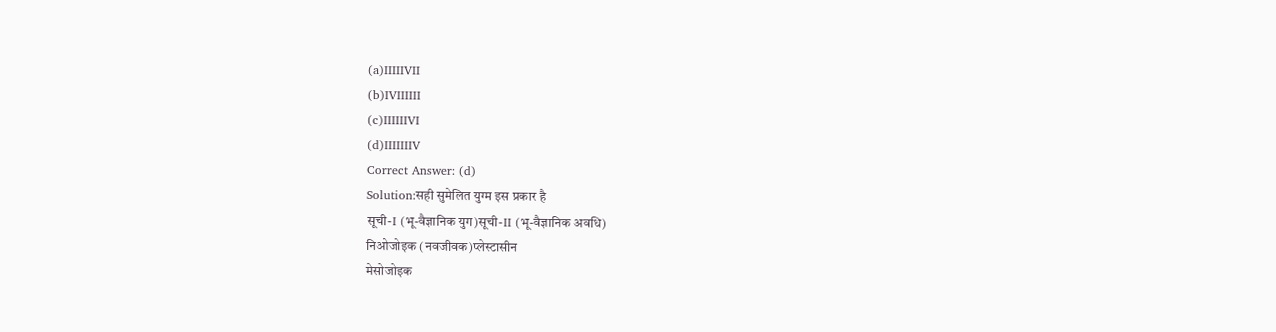(a)IIIIIVII
(b)IVIIIIII
(c)IIIIIIVI
(d)IIIIIIIV
Correct Answer: (d)
Solution:सही सुमेलित युग्म इस प्रकार है
सूची-I (भू-वैज्ञानिक युग)सूची-II (भू-वैज्ञानिक अवधि)
निओजोइक (नवजीवक)प्लेस्टासीन
मेसोजोइक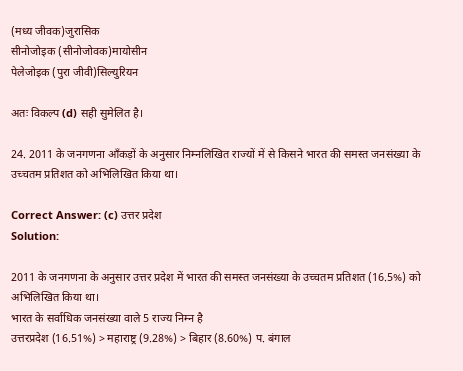(मध्य जीवक)जुरासिक
सीनोजोइक (सीनोजोवक)मायोसीन
पेलेजोइक (पुरा जीवी)सिल्युरियन

अतः विकल्प (d) सही सुमेलित है।

24. 2011 के जनगणना आँकड़ों के अनुसार निम्नलिखित राज्यों में से किसने भारत की समस्त जनसंख्या के उच्चतम प्रतिशत को अभिलिखित किया था।

Correct Answer: (c) उत्तर प्रदेश
Solution:

2011 के जनगणना के अनुसार उत्तर प्रदेश में भारत की समस्त जनसंख्या के उच्चतम प्रतिशत (16.5%) को अभिलिखित किया था।
भारत के सर्वाधिक जनसंख्या वाले 5 राज्य निम्न है
उत्तरप्रदेश (16.51%) > महाराष्ट्र (9.28%) > बिहार (8.60%) प. बंगाल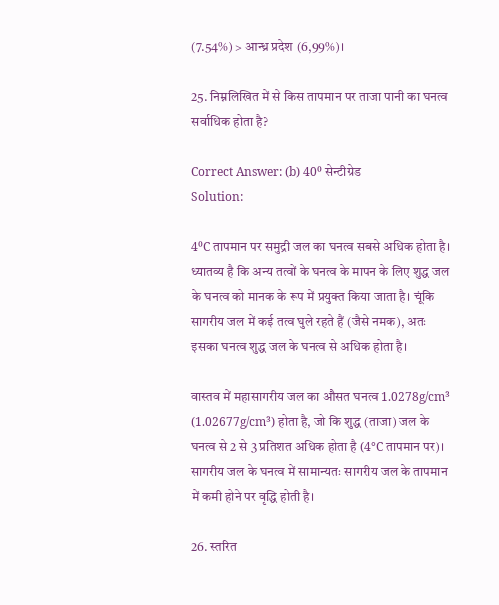(7.54%) > आन्ध्र प्रदेश (6,99%)।

25. निम्नलिखित में से किस तापमान पर ताजा पानी का घनत्व सर्वाधिक होता है?

Correct Answer: (b) 40⁰ सेन्टीग्रेड
Solution:

4⁰C तापमान पर समुद्री जल का घनत्व सबसे अधिक होता है। ध्यातव्य है कि अन्य तत्वों के घनत्व के मापन के लिए शुद्ध जल के घनत्व को मानक के रूप में प्रयुक्त किया जाता है। चूंकि सागरीय जल में कई तत्व घुले रहते हैं (जैसे नमक), अतः इसका घनत्व शुद्ध जल के घनत्व से अधिक होता है।

वास्तव में महासागरीय जल का औसत घनत्व 1.0278g/cm³ (1.02677g/cm³) होता है, जो कि शुद्ध (ताजा) जल के घनत्व से 2 से 3 प्रतिशत अधिक होता है (4°C तापमान पर)। सागरीय जल के घनत्व में सामान्यतः सागरीय जल के तापमान में कमी होने पर वृद्धि होती है।

26. स्तरित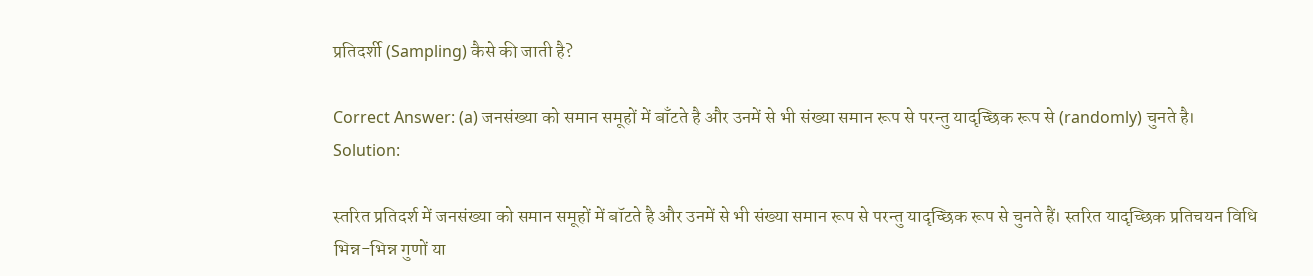प्रतिदर्शी (Sampling) कैसे की जाती है?

Correct Answer: (a) जनसंख्या को समान समूहों में बाँटते है और उनमें से भी संख्या समान रूप से परन्तु यादृच्छिक रूप से (randomly) चुनते है।
Solution:

स्तरित प्रतिदर्श में जनसंख्या को समान समूहों में बॉटते है और उनमें से भी संख्या समान रूप से परन्तु यादृच्छिक रूप से चुनते हैं। स्तरित यादृच्छिक प्रतिचयन विधि भिन्न-भिन्न गुणों या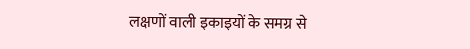लक्षणों वाली इकाइयों के समग्र से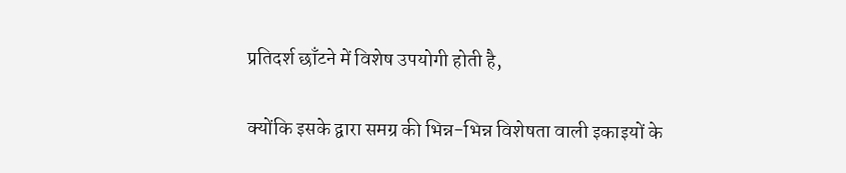प्रतिदर्श छाँटने में विशेष उपयोगी होती है,

क्योंकि इसके द्वारा समग्र की भिन्न-भिन्न विशेषता वाली इकाइयों के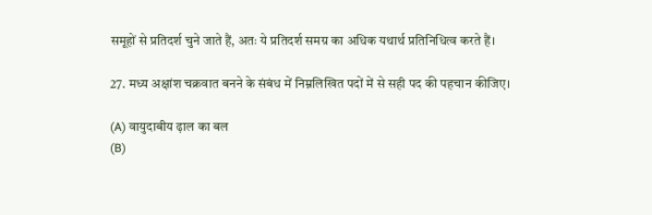समूहों से प्रतिदर्श चुने जाते हैं, अतः ये प्रतिदर्श समग्र का अधिक यथार्थ प्रतिनिधित्व करते हैं।

27. मध्य अक्षांश चक्रवात बनने के संबंध में निम्नलिखित पदों में से सही पद की पहचान कीजिए।

(A) वायुदाबीय ढ़ाल का बल
(B)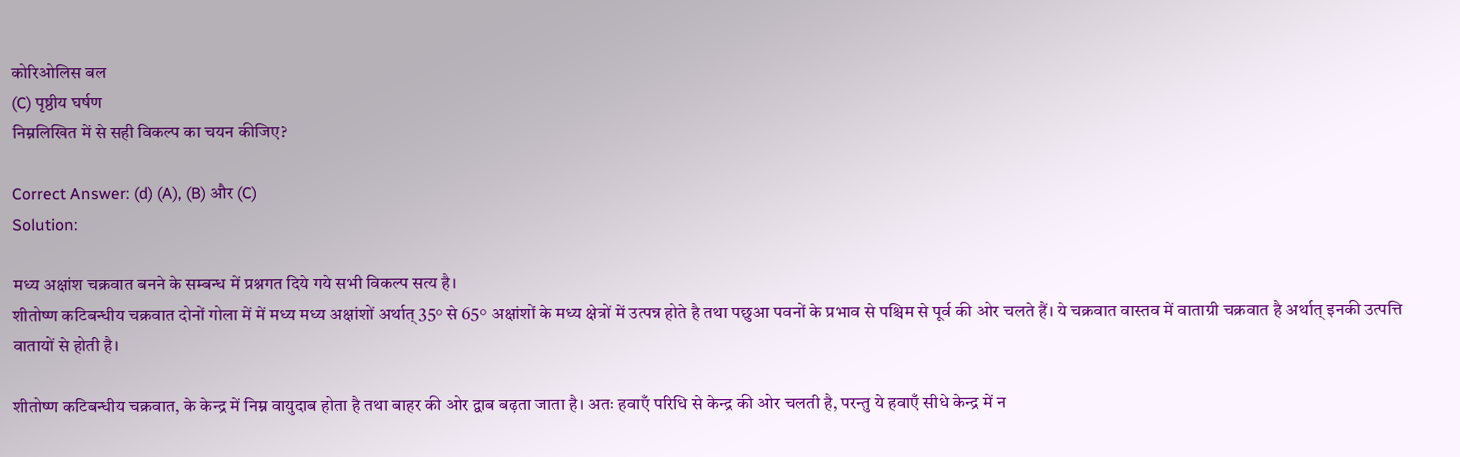कोरिओलिस बल
(C) पृष्ठीय घर्षण
निम्नलिखित में से सही विकल्प का चयन कीजिए?

Correct Answer: (d) (A), (B) और (C)
Solution:

मध्य अक्षांश चक्रवात बनने के सम्बन्ध में प्रश्नगत दिये गये सभी विकल्प सत्य है।
शीतोष्ण कटिबन्धीय चक्रवात दोनों गोला में में मध्य मध्य अक्षांशों अर्थात् 35° से 65° अक्षांशों के मध्य क्षेत्रों में उत्पन्न होते है तथा पछुआ पवनों के प्रभाव से पश्चिम से पूर्व की ओर चलते हैं। ये चक्रवात वास्तव में वाताग्री चक्रवात है अर्थात् इनकी उत्पत्ति वातायों से होती है।

शीतोष्ण कटिबन्धीय चक्रवात, के केन्द्र में निम्न वायुदाब होता है तथा बाहर की ओर द्वाब बढ़ता जाता है। अतः हवाएँ परिधि से केन्द्र की ओर चलती है, परन्तु ये हवाएँ सीधे केन्द्र में न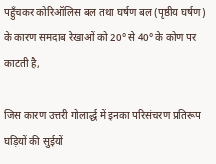पहुँचकर कोरिऑलिस बल तथा घर्षण बल (पृष्ठीय घर्षण) के कारण समदाब रेखाओं को 20° से 40° के कोण पर काटती है,

जिस कारण उत्तरी गोलार्द्ध में इनका परिसंचरण प्रतिरूप घड़ियों की सुईयों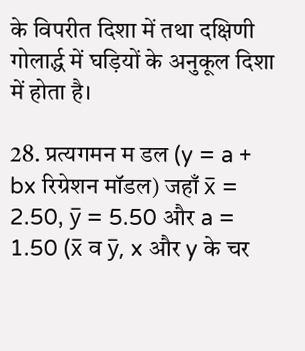के विपरीत दिशा में तथा दक्षिणी गोलार्द्ध में घड़ियों के अनुकूल दिशा में होता है।

28. प्रत्यगमन म डल (y = a + bx रिग्रेशन मॉडल) जहाँ x̅ = 2.50, y̅ = 5.50 और a = 1.50 (x̅ व y̅, x और y के चर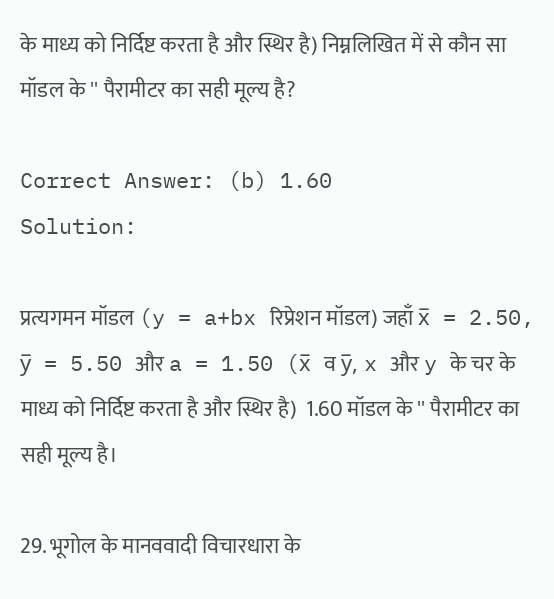के माध्य को निर्दिष्ट करता है और स्थिर है) निम्नलिखित में से कौन सा मॉडल के '' पैरामीटर का सही मूल्य है?

Correct Answer: (b) 1.60
Solution:

प्रत्यगमन मॉडल (y = a+bx रिप्रेशन मॉडल) जहाँ x̅ = 2.50, y̅ = 5.50 और a = 1.50 (x̅ व y̅, x और y के चर के माध्य को निर्दिष्ट करता है और स्थिर है)  1.60 मॉडल के '' पैरामीटर का सही मूल्य है।

29. भूगोल के मानववादी विचारधारा के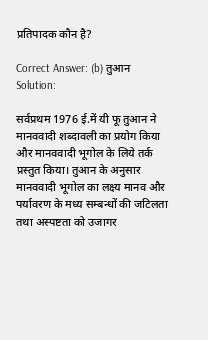प्रतिपादक कौन है?

Correct Answer: (b) तुआन
Solution:

सर्वप्रथम 1976 ई.में यी फू तुआन ने मानववादी शब्दावली का प्रयोग किया और मानववादी भूगोल के लिये तर्क प्रस्तुत किया। तुआन के अनुसार मानववादी भूगोल का लक्ष्य मानव और पर्यावरण के मध्य सम्बन्धों की जटिलता तथा अस्पष्टता को उजागर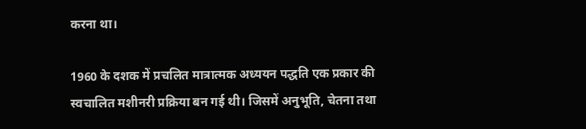करना था।

1960 के दशक में प्रचलित मात्रात्मक अध्ययन पद्धति एक प्रकार की स्वचालित मशीनरी प्रक्रिया बन गई थी। जिसमें अनुभूति, चेतना तथा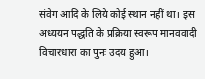संवेग आदि के लिये कोई स्थान नहीं था। इस अध्ययन पद्धति के प्रक्रिया स्वरूप मानववादी विचारधारा का पुनः उदय हुआ।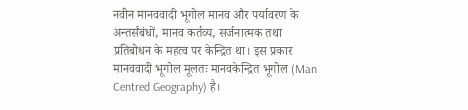नवीन मानववादी भूगोल मानव और पर्यावरण के अन्तर्संबंधों, मानव कर्तव्य, सर्जनात्मक तथा प्रतिबोधन के महत्व पर केन्द्रित था। इस प्रकार मानववादी भूगोल मूलतः मानवकेन्द्रित भूगोल (Man Centred Geography) है।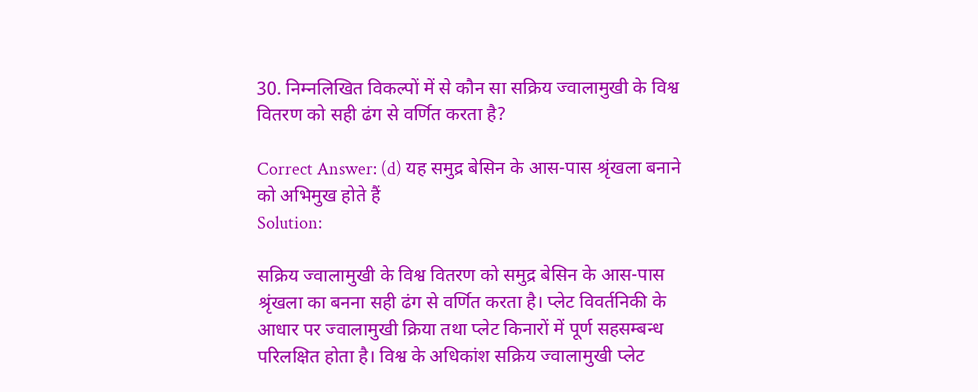30. निम्नलिखित विकल्पों में से कौन सा सक्रिय ज्वालामुखी के विश्व वितरण को सही ढंग से वर्णित करता है?

Correct Answer: (d) यह समुद्र बेसिन के आस-पास श्रृंखला बनाने को अभिमुख होते हैं
Solution:

सक्रिय ज्वालामुखी के विश्व वितरण को समुद्र बेसिन के आस-पास श्रृंखला का बनना सही ढंग से वर्णित करता है। प्लेट विवर्तनिकी के आधार पर ज्वालामुखी क्रिया तथा प्लेट किनारों में पूर्ण सहसम्बन्ध परिलक्षित होता है। विश्व के अधिकांश सक्रिय ज्वालामुखी प्लेट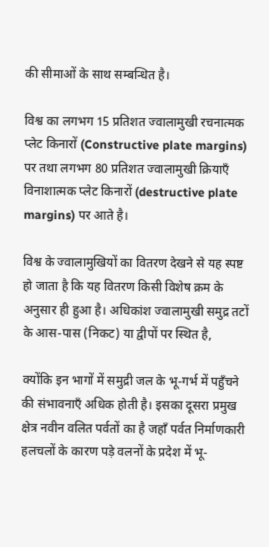की सीमाओं के साथ सम्बन्धित है।

विश्व का लगभग 15 प्रतिशत ज्वालामुखी रचनात्मक प्लेट किनारों (Constructive plate margins) पर तथा लगभग 80 प्रतिशत ज्वालामुखी क्रियाएँ विनाशात्मक प्लेट किनारों (destructive plate margins) पर आते है।

विश्व के ज्वालामुखियों का वितरण देखने से यह स्पष्ट हो जाता है कि यह वितरण किसी विशेष क्रम के अनुसार ही हुआ है। अधिकांश ज्वालामुखी समुद्र तटों के आस-पास (निकट) या द्वीपों पर स्थित है,

क्योंकि इन भागों में समुद्री जल के भू-गर्भ में पहुँचने की संभावनाएँ अधिक होती है। इसका दूसरा प्रमुख क्षेत्र नवीन वलित पर्वतों का है जहाँ पर्वत निर्माणकारी हलचलों के कारण पड़े वलनों के प्रदेश में भू-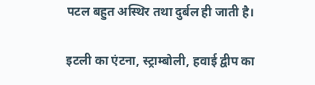पटल बहुत अस्थिर तथा दुर्बल ही जाती है।

इटली का एंटना, स्ट्राम्बोली, हवाई द्वीप का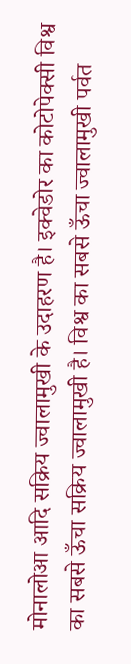मोनालोआ आदि सक्रिय ज्वालामुखी के उदाहरण है। इक्वेडोर का कोटोपेक्सी विश्व का सबसे ऊँचा सक्रिय ज्वालामुखी है। विश्व का सबसे ऊँचा ज्वालामुखी पर्वत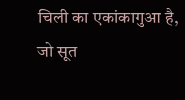चिली का एकांकागुआ है, जो सूत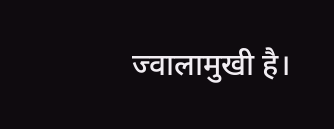ज्वालामुखी है।